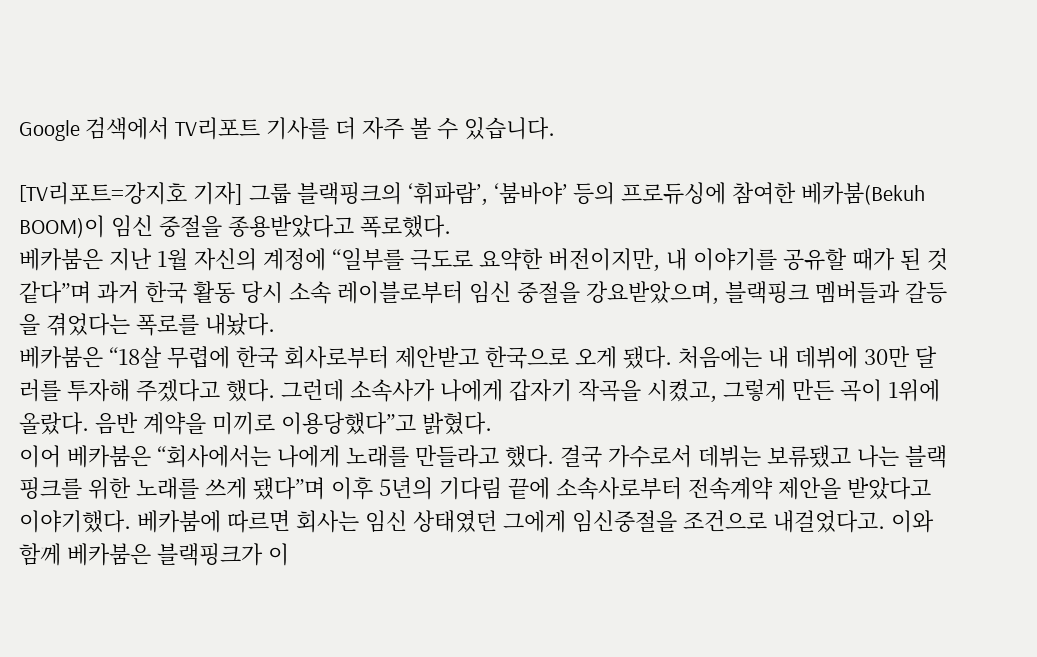Google 검색에서 TV리포트 기사를 더 자주 볼 수 있습니다.

[TV리포트=강지호 기자] 그룹 블랙핑크의 ‘휘파람’, ‘붐바야’ 등의 프로듀싱에 참여한 베카붐(Bekuh BOOM)이 임신 중절을 종용받았다고 폭로했다.
베카붐은 지난 1월 자신의 계정에 “일부를 극도로 요약한 버전이지만, 내 이야기를 공유할 때가 된 것 같다”며 과거 한국 활동 당시 소속 레이블로부터 임신 중절을 강요받았으며, 블랙핑크 멤버들과 갈등을 겪었다는 폭로를 내놨다.
베카붐은 “18살 무렵에 한국 회사로부터 제안받고 한국으로 오게 됐다. 처음에는 내 데뷔에 30만 달러를 투자해 주겠다고 했다. 그런데 소속사가 나에게 갑자기 작곡을 시켰고, 그렇게 만든 곡이 1위에 올랐다. 음반 계약을 미끼로 이용당했다”고 밝혔다.
이어 베카붐은 “회사에서는 나에게 노래를 만들라고 했다. 결국 가수로서 데뷔는 보류됐고 나는 블랙핑크를 위한 노래를 쓰게 됐다”며 이후 5년의 기다림 끝에 소속사로부터 전속계약 제안을 받았다고 이야기했다. 베카붐에 따르면 회사는 임신 상태였던 그에게 임신중절을 조건으로 내걸었다고. 이와 함께 베카붐은 블랙핑크가 이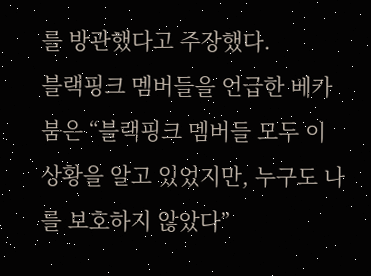를 방관했다고 주장했다.
블랙핑크 멤버들을 언급한 베카 붐은 “블랙핑크 멤버들 모두 이 상황을 알고 있었지만, 누구도 나를 보호하지 않았다”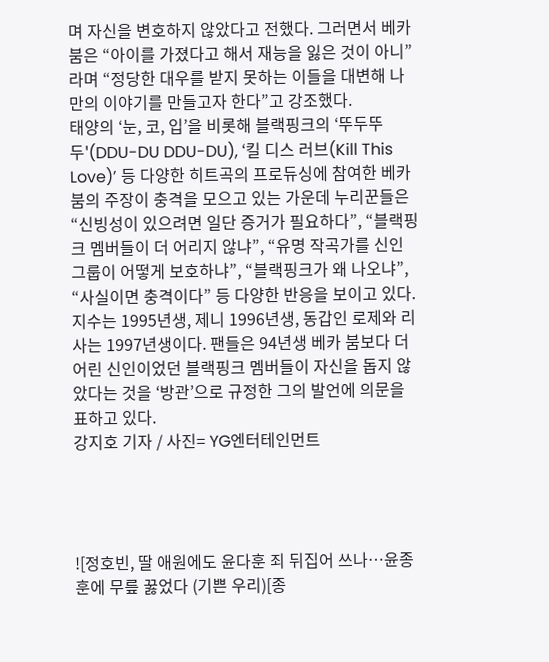며 자신을 변호하지 않았다고 전했다. 그러면서 베카 붐은 “아이를 가졌다고 해서 재능을 잃은 것이 아니”라며 “정당한 대우를 받지 못하는 이들을 대변해 나만의 이야기를 만들고자 한다”고 강조했다.
태양의 ‘눈, 코, 입’을 비롯해 블랙핑크의 ‘뚜두뚜두'(DDU-DU DDU-DU), ‘킬 디스 러브(Kill This Love)’ 등 다양한 히트곡의 프로듀싱에 참여한 베카붐의 주장이 충격을 모으고 있는 가운데 누리꾼들은 “신빙성이 있으려면 일단 증거가 필요하다”, “블랙핑크 멤버들이 더 어리지 않냐”, “유명 작곡가를 신인 그룹이 어떻게 보호하냐”, “블랙핑크가 왜 나오냐”, “사실이면 충격이다” 등 다양한 반응을 보이고 있다.
지수는 1995년생, 제니 1996년생, 동갑인 로제와 리사는 1997년생이다. 팬들은 94년생 베카 붐보다 더 어린 신인이었던 블랙핑크 멤버들이 자신을 돕지 않았다는 것을 ‘방관’으로 규정한 그의 발언에 의문을 표하고 있다.
강지호 기자 / 사진= YG엔터테인먼트




![정호빈, 딸 애원에도 윤다훈 죄 뒤집어 쓰나…윤종훈에 무릎 꿇었다 (기쁜 우리)[종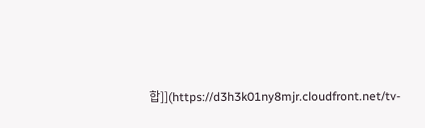합]](https://d3h3k01ny8mjr.cloudfront.net/tv-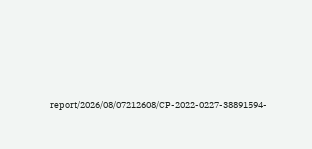report/2026/08/07212608/CP-2022-0227-38891594-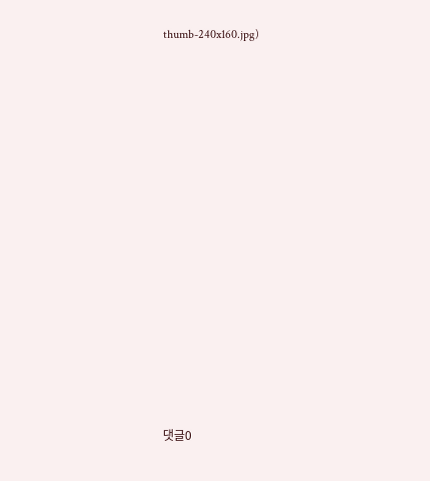thumb-240x160.jpg)














댓글0